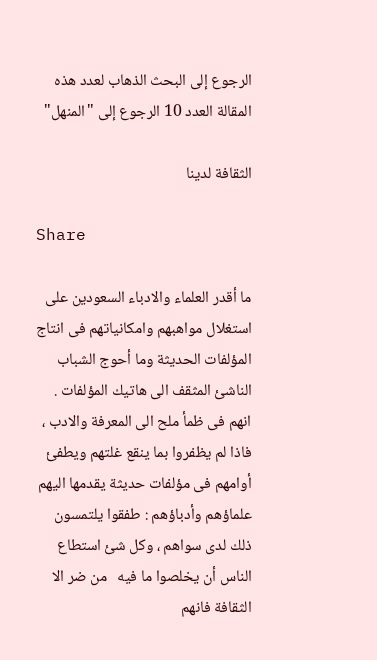الرجوع إلى البحث الذهاب لعدد هذه المقالة العدد 10 الرجوع إلى "المنهل"

الثقافة لدينا

Share

ما أقدر العلماء والادباء السعودين على استغلال مواهبهم وامكانياتهم فى انتاج المؤلفات الحديثة وما أحوج الشباب الناشئ المثقف الى هاتيك المؤلفات . انهم فى ظمأ ملح الى المعرفة والادب ، فاذا لم يظفروا بما ينقع غلتهم ويطفئ أوامهم فى مؤلفات حديثة يقدمها اليهم علماؤهم وأدباؤهم : طفقوا يلتمسون ذلك لدى سواهم ، وكل شئ استطاع الناس أن يخلصوا ما فيه   من ضر الا الثقافة فانهم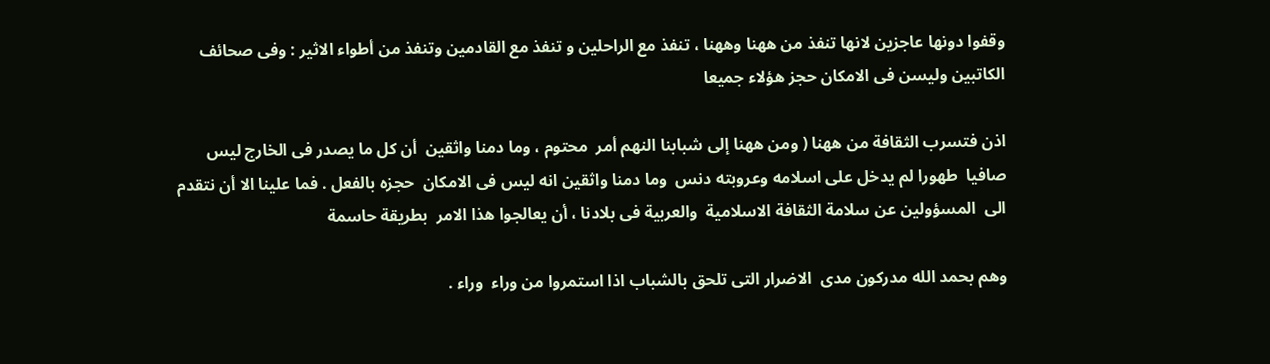وقفوا دونها عاجزين لانها تنفذ من ههنا وههنا ، تنفذ مع الراحلين و تنفذ مع القادمين وتنفذ من أطواء الاثير : وفى صحائف الكاتبين وليسن فى الامكان حجز هؤلاء جميعا

اذن فتسرب الثقافة من ههنا ( ومن ههنا إلى شبابنا النهم أمر  محتوم ، وما دمنا واثقين  أن كل ما يصدر فى الخارج ليس صافيا  طهورا لم يدخل على اسلامه وعروبته دنس  وما دمنا واثقين انه ليس فى الامكان  حجزه بالفعل . فما علينا الا أن نتقدم الى  المسؤولين عن سلامة الثقافة الاسلامية  والعربية فى بلادنا ، أن يعالجوا هذا الامر  بطريقة حاسمة

وهم بحمد الله مدركون مدى  الاضرار التى تلحق بالشباب اذا استمروا من وراء  وراء .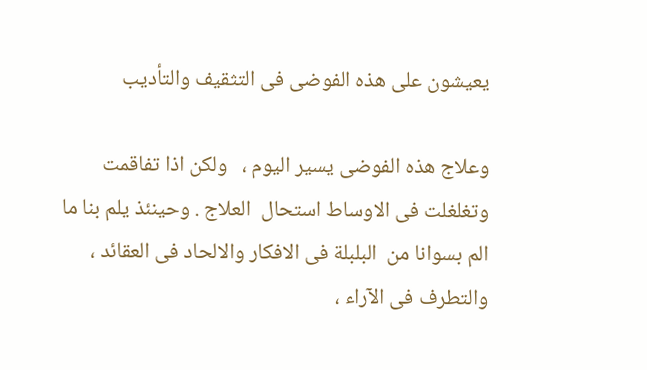يعيشون على هذه الفوضى فى التثقيف والتأديب

وعلاج هذه الفوضى يسير اليوم ،   ولكن اذا تفاقمت وتغلغلت فى الاوساط استحال  العلاج . وحينئذ يلم بنا ما الم بسوانا من  البلبلة فى الافكار والالحاد فى العقائد ، والتطرف فى الآراء ،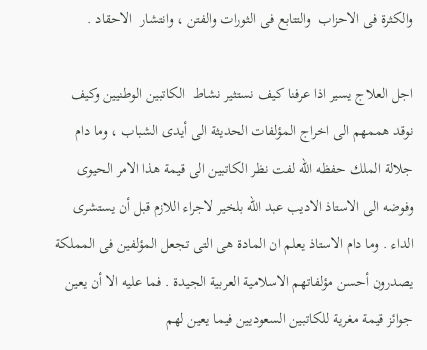والكثرة فى الاحزاب  والتتابع فى الثورات والفتن ، وانتشار  الاحقاد .

اجل العلاج يسير اذا عرفنا كيف نستثير نشاط  الكاتبين الوطنيين وكيف                                                                             نوقد هممهم الى اخراج المؤلفات الحديثة الى أيدى الشباب ، وما دام جلالة الملك حفظه الله لفت نظر الكاتبين الى قيمة هذا الامر الحيوى وفوضه الى الاستاذ الاديب عبد الله بلخير لاجراء اللازم قبل أن يستشرى الداء . وما دام الاستاذ يعلم ان المادة هى التى تجعل المؤلفين فى المملكة يصدرون أحسن مؤلفاتهم الاسلامية العربية الجيدة . فما عليه الا أن يعين جوائز قيمة مغرية للكاتبين السعوديين فيما يعين لهم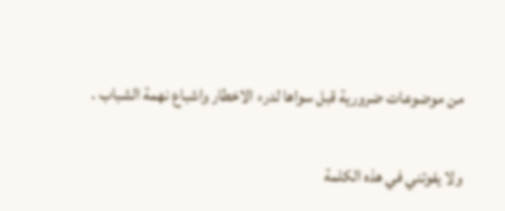من موضوعات ضرورية قبل سواها لدرء الاخطار واشباع نهمة الشباب .

ولا يفوتني في هذه الكلمة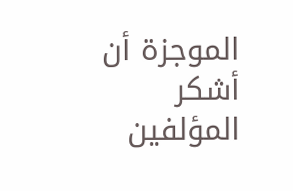الموجزة أن أشكر المؤلفين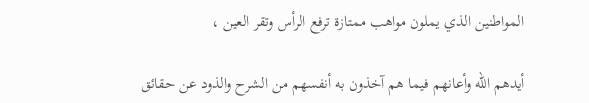المواطنين الذي يملون مواهب ممتازة ترفع الرأس وتقر العين ،

أيدهم الله وأعانهم فيما هم آخذون به أنفسهم من الشرح والذود عن حقائق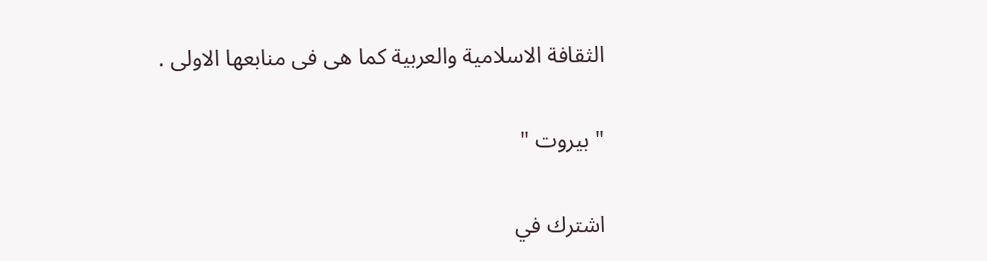الثقافة الاسلامية والعربية كما هى فى منابعها الاولى .

" بيروت "

اشترك في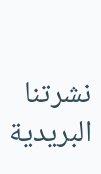نشرتنا البريدية